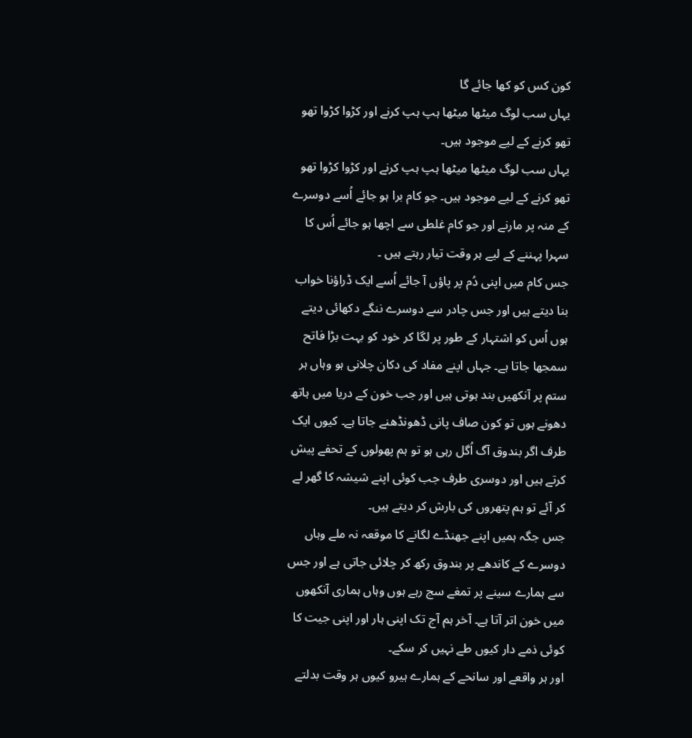کون کس کو کھا جائے گا
یہاں سب لوگ میٹھا میٹھا ہپ ہپ کرنے اور کڑوا کڑوا تھو تھو کرنے کے لیے موجود ہیں۔
یہاں سب لوگ میٹھا میٹھا ہپ ہپ کرنے اور کڑوا کڑوا تھو تھو کرنے کے لیے موجود ہیں۔ جو کام برا ہو جائے اُسے دوسرے کے منہ پر مارنے اور جو کام غلطی سے اچھا ہو جائے اُس کا سہرا پہننے کے لیے ہر وقت تیار رہتے ہیں ۔
جس کام میں اپنی دُم پر پاؤں آ جائے اُسے ایک ڈراؤنا خواب بنا دیتے ہیں اور جس چادر سے دوسرے ننگے دکھائی دیتے ہوں اُس کو اشتہار کے طور پر لگا کر خود کو بہت بڑا فاتح سمجھا جاتا ہے۔ جہاں اپنے مفاد کی دکان چلانی ہو وہاں ہر ستم پر آنکھیں بند ہوتی ہیں اور جب خون کے دریا میں ہاتھ دھونے ہوں تو کون صاف پانی ڈھونڈھنے جاتا ہے۔ کیوں ایک طرف اگر بندوق آگ اُگل رہی ہو تو ہم پھولوں کے تحفے پیش کرتے ہیں اور دوسری طرف جب کوئی اپنے شیشہ کا گھر لے کر آئے تو ہم پتھروں کی بارش کر دیتے ہیں۔
جس جگہ ہمیں اپنے جھنڈے لگانے کا موقعہ نہ ملے وہاں دوسرے کے کاندھے پر بندوق رکھ کر چلائی جاتی ہے اور جس سے ہمارے سینے پر تمغے سج رہے ہوں وہاں ہماری آنکھوں میں خون اتر آتا ہے۔ آخر ہم آج تک اپنی ہار اور اپنی جیت کا کوئی ذمے دار کیوں طے نہیں کر سکے۔
اور ہر واقعے اور سانحے کے ہمارے ہیرو کیوں ہر وقت بدلتے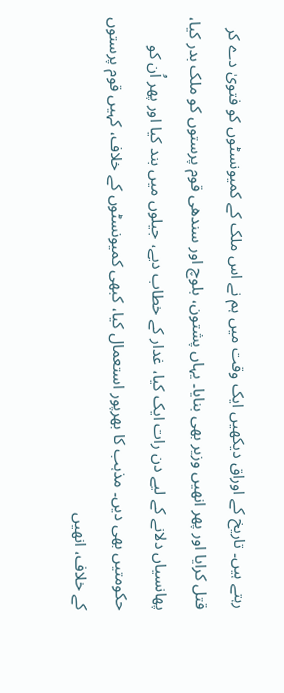رہتے ہیں۔ تاریخ کے اوراق دیکھیں ایک وقت میں ہم نے اس ملک کے کمیونسٹوں کو فتویٰ دے کر قتل کرایا اور پھر انھیں وزیر بھی بنایا۔ یہاں پشتون، بلوچ اور سندھی قوم پرستوں کو ملک بدر کیا، پھانسیاں دلانے کے لیے دن رات ایک کیا، غدار کے خطاب دیے، جیلوں میں بند کیا اور پھر اُن کو حکومتیں بھی دیں۔ مذہب کا بھرپور استعمال کیا، کبھی کمیونسٹوں کے خلاف، کہیں قوم پرستوں کے خلاف، انھیں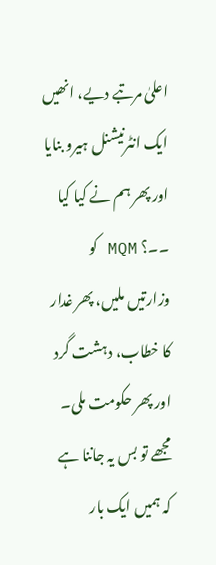اعلیٰ مرتبے دیے، انھیں ایک انٹرنیشنل ہیرو بنایا اور پھر ہم نے کیا کیا ۔۔؟ MQM کو وزارتیں ملیں، پھر غدار کا خطاب، دہشت گرد اور پھر حکومت ملی۔
مجھے تو بس یہ جاننا ہے کہ ہمیں ایک بار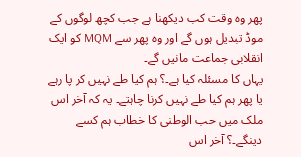پھر وہ وقت کب دیکھنا ہے جب کچھ لوگوں کے موڈ تبدیل ہوں گے اور وہ پھر سے MQM کو ایک انقلابی جماعت مانیں گے۔
یہاں کا مسئلہ کیا ہے۔؟ ہم کیا طے نہیں کر پا رہے یا پھر ہم کیا طے نہیں کرنا چاہتے۔ یہ کہ آخر اس ملک میں حب الوطنی کا خطاب ہم کسے دینگے۔؟ آخر اس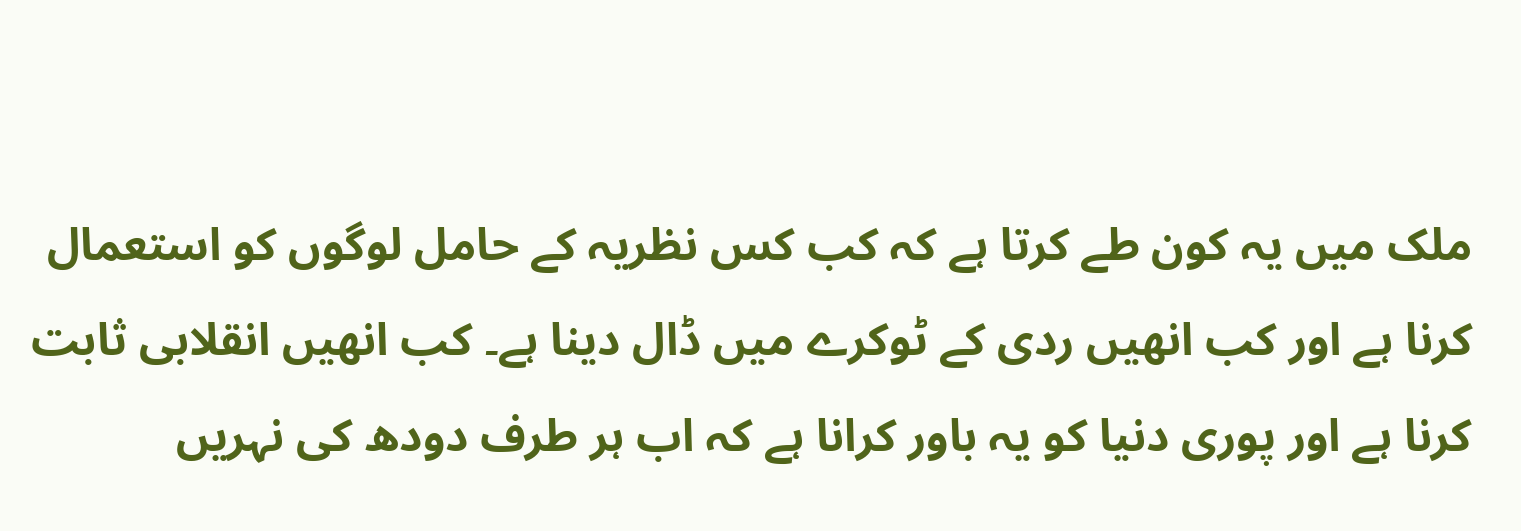ملک میں یہ کون طے کرتا ہے کہ کب کس نظریہ کے حامل لوگوں کو استعمال کرنا ہے اور کب انھیں ردی کے ٹوکرے میں ڈال دینا ہے۔ کب انھیں انقلابی ثابت کرنا ہے اور پوری دنیا کو یہ باور کرانا ہے کہ اب ہر طرف دودھ کی نہریں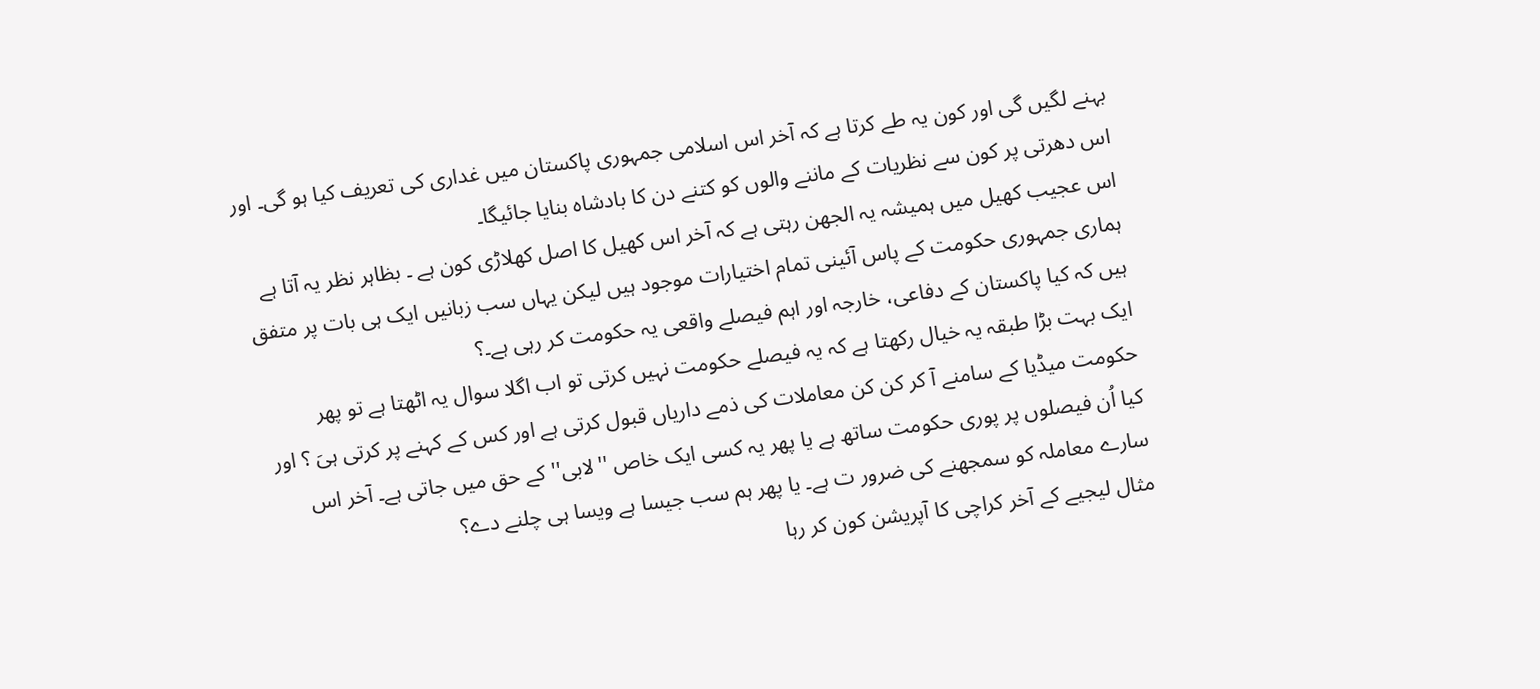بہنے لگیں گی اور کون یہ طے کرتا ہے کہ آخر اس اسلامی جمہوری پاکستان میں غداری کی تعریف کیا ہو گی۔ اور اس دھرتی پر کون سے نظریات کے ماننے والوں کو کتنے دن کا بادشاہ بنایا جائیگا۔
اس عجیب کھیل میں ہمیشہ یہ الجھن رہتی ہے کہ آخر اس کھیل کا اصل کھلاڑی کون ہے ۔ بظاہر نظر یہ آتا ہے ہماری جمہوری حکومت کے پاس آئینی تمام اختیارات موجود ہیں لیکن یہاں سب زبانیں ایک ہی بات پر متفق ہیں کہ کیا پاکستان کے دفاعی، خارجہ اور اہم فیصلے واقعی یہ حکومت کر رہی ہے۔؟
ایک بہت بڑا طبقہ یہ خیال رکھتا ہے کہ یہ فیصلے حکومت نہیں کرتی تو اب اگلا سوال یہ اٹھتا ہے تو پھر حکومت میڈیا کے سامنے آ کر کن کن معاملات کی ذمے داریاں قبول کرتی ہے اور کس کے کہنے پر کرتی ہیَ ؟ اور کیا اُن فیصلوں پر پوری حکومت ساتھ ہے یا پھر یہ کسی ایک خاص ''لابی'' کے حق میں جاتی ہے۔ آخر اس سارے معاملہ کو سمجھنے کی ضرور ت ہے۔ یا پھر ہم سب جیسا ہے ویسا ہی چلنے دے؟
مثال لیجیے کے آخر کراچی کا آپریشن کون کر رہا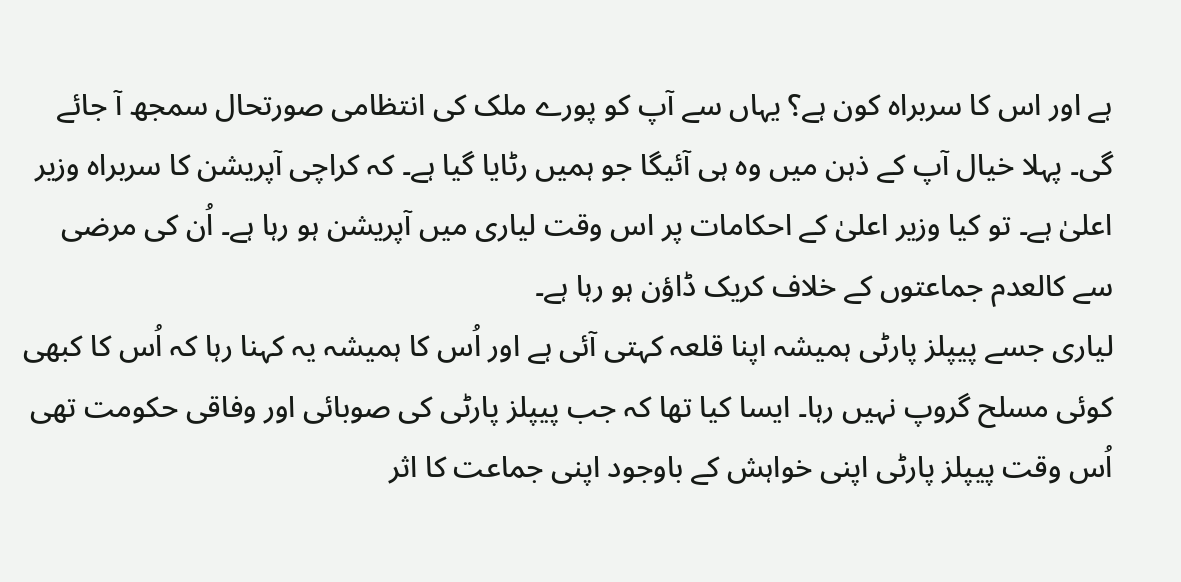ہے اور اس کا سربراہ کون ہے؟ یہاں سے آپ کو پورے ملک کی انتظامی صورتحال سمجھ آ جائے گی۔ پہلا خیال آپ کے ذہن میں وہ ہی آئیگا جو ہمیں رٹایا گیا ہے۔ کہ کراچی آپریشن کا سربراہ وزیر اعلیٰ ہے۔ تو کیا وزیر اعلیٰ کے احکامات پر اس وقت لیاری میں آپریشن ہو رہا ہے۔ اُن کی مرضی سے کالعدم جماعتوں کے خلاف کریک ڈاؤن ہو رہا ہے۔
لیاری جسے پیپلز پارٹی ہمیشہ اپنا قلعہ کہتی آئی ہے اور اُس کا ہمیشہ یہ کہنا رہا کہ اُس کا کبھی کوئی مسلح گروپ نہیں رہا۔ ایسا کیا تھا کہ جب پیپلز پارٹی کی صوبائی اور وفاقی حکومت تھی اُس وقت پیپلز پارٹی اپنی خواہش کے باوجود اپنی جماعت کا اثر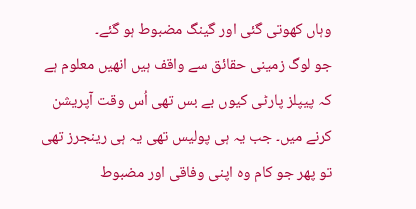وہاں کھوتی گئی اور گینگ مضبوط ہو گئے۔
جو لوگ زمینی حقائق سے واقف ہیں انھیں معلوم ہے کہ پیپلز پارٹی کیوں بے بس تھی اُس وقت آپریشن کرنے میں۔ جب یہ ہی پولیس تھی یہ ہی رینجرز تھی تو پھر جو کام وہ اپنی وفاقی اور مضبوط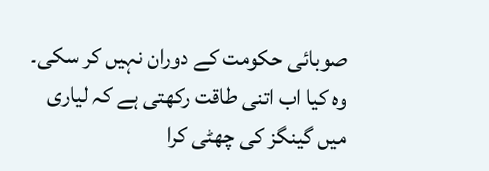صوبائی حکومت کے دوران نہیں کر سکی۔ وہ کیا اب اتنی طاقت رکھتی ہے کہ لیاری میں گینگز کی چھٹی کرا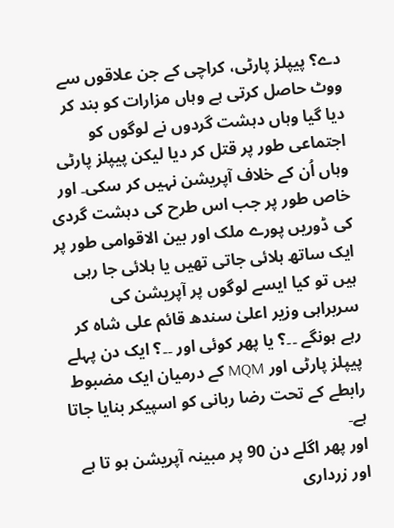دے؟ پیپلز پارٹی، کراچی کے جن علاقوں سے ووٹ حاصل کرتی ہے وہاں مزارات کو بند کر دیا گیا وہاں دہشت گردوں نے لوگوں کو اجتماعی طور پر قتل کر دیا لیکن پیپلز پارٹی وہاں اُن کے خلاف آپریشن نہیں کر سکی۔ اور خاص طور پر جب اس طرح کی دہشت گردی کی ڈوریں پورے ملک اور بین الاقوامی طور پر ایک ساتھ ہلائی جاتی تھیں یا ہلائی جا رہی ہیں تو کیا ایسے لوگوں پر آپریشن کی سربراہی وزیر اعلیٰ سندھ قائم علی شاہ کر رہے ہونگے ۔۔؟ یا پھر کوئی اور ۔۔؟ ایک دن پہلے پیپلز پارٹی اور MQM کے درمیان ایک مضبوط رابطے کے تحت رضا ربانی کو اسپیکر بنایا جاتا ہے۔
اور پھر اگلے دن 90 پر مبینہ آپریشن ہو تا ہے اور زرداری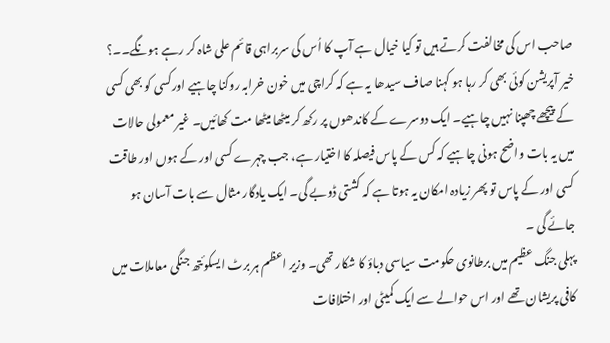صاحب اس کی مخالفت کرتے ہیں تو کیا خیال ہے آپ کا اُس کی سربراہی قائم علی شاہ کر رہے ہونگے۔۔؟ خیر آپریشن کوئی بھی کر رہا ہو کہنا صاف سیدھا یہ ہے کہ کراچی میں خون خرابہ روکنا چاہیے اورکسی کو بھی کسی کے پیچھے چھپنا نہیں چاہیے۔ ایک دوسرے کے کاندھوں پر رکھ کر میٹھا میٹھا مت کھائیں۔ غیر معمولی حالات میں یہ بات واضح ہونی چاہیے کہ کس کے پاس فیصلہ کا اختیار ہے، جب چہرے کسی اور کے ہوں اور طاقت کسی اور کے پاس تو پھر زیادہ امکان یہ ہوتا ہے کہ کشتی ڈوبے گی۔ ایک یادگار مثال سے بات آسان ہو جائے گی ۔
پہلی جنگ عظیم میں برطانوی حکومت سیاسی دباؤ کا شکار تھی۔ وزیر اعظم ہر برٹ ایسکوئتھ جنگی معاملات میں کافی پریشان تھے اور اس حوالے سے ایک کمیٹی اور اختلافات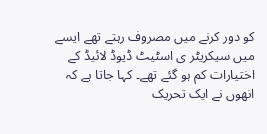کو دور کرنے میں مصروف رہتے تھے ایسے میں سیکریٹر ی اسٹیٹ ڈیوڈ لائیڈ کے اختیارات کم ہو گئے تھے۔ کہا جاتا ہے کہ انھوں نے ایک تحریک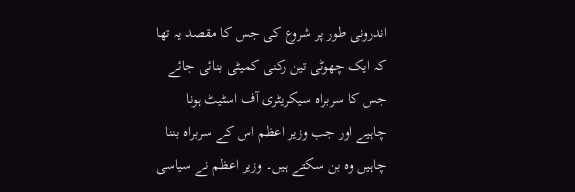اندرونی طور پر شروع کی جس کا مقصد یہ تھا کہ ایک چھوٹی تین رکنی کمیٹی بنائی جائے جس کا سربراہ سیکریٹری آف اسٹیٹ ہونا چاہیے اور جب وزیر اعظم اس کے سربراہ بننا چاہیں وہ بن سکتے ہیں۔ وزیر اعظم نے سیاسی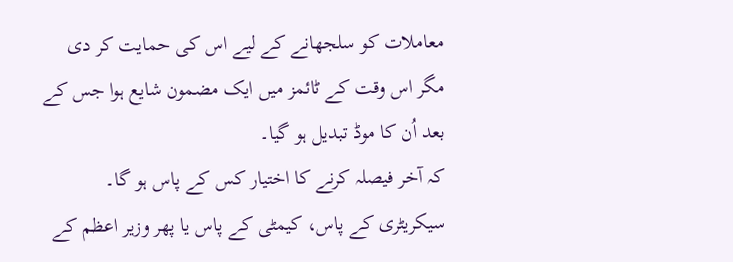معاملات کو سلجھانے کے لیے اس کی حمایت کر دی مگر اس وقت کے ٹائمز میں ایک مضمون شایع ہوا جس کے بعد اُن کا موڈ تبدیل ہو گیا۔
کہ آخر فیصلہ کرنے کا اختیار کس کے پاس ہو گا۔ سیکریٹری کے پاس، کیمٹی کے پاس یا پھر وزیر اعظم کے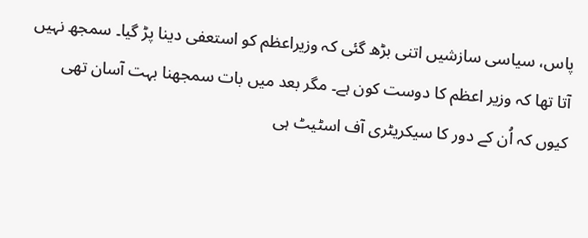پاس، سیاسی سازشیں اتنی بڑھ گئی کہ وزیراعظم کو استعفی دینا پڑ گیا۔ سمجھ نہیں آتا تھا کہ وزیر اعظم کا دوست کون ہے۔ مگر بعد میں بات سمجھنا بہت آسان تھی کیوں کہ اُن کے دور کا سیکریٹری آف اسٹیٹ ہی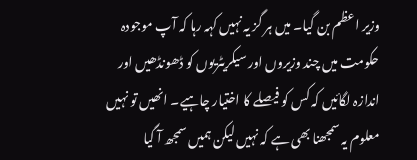وزیر اعظم بن گیا۔ میں ہر گز یہ نہیں کہہ رہا کہ آپ موجودہ حکومت میں چند وزیروں اور سیکریٹریوں کو ڈھونڈھیں اور اندازہ لگائیں کہ کس کو فیصلے کا اختیار چاہیے۔ انھیں تو نہیں معلوم یہ سمجھنا بھی ہے کہ نہیں لیکن ہمیں سمجھ آ گیا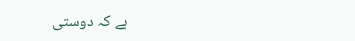ہے کہ دوستی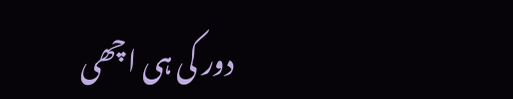دور کی ہی اچھی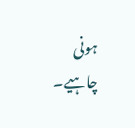ہونی چاہیے۔